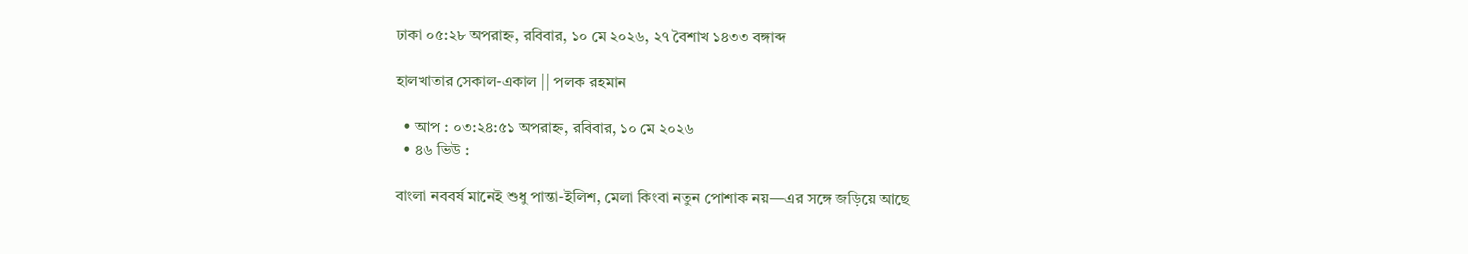ঢাকা ০৫:২৮ অপরাহ্ন, রবিবার, ১০ মে ২০২৬, ২৭ বৈশাখ ১৪৩৩ বঙ্গাব্দ

হালখাতার সেকাল-একাল || পলক রহমান

  • আপ : ০৩:২৪:৫১ অপরাহ্ন, রবিবার, ১০ মে ২০২৬
  • ৪৬ ভিউ :

বাংলা নববর্ষ মানেই শুধু পান্তা-ইলিশ, মেলা কিংবা নতুন পোশাক নয়—এর সঙ্গে জড়িয়ে আছে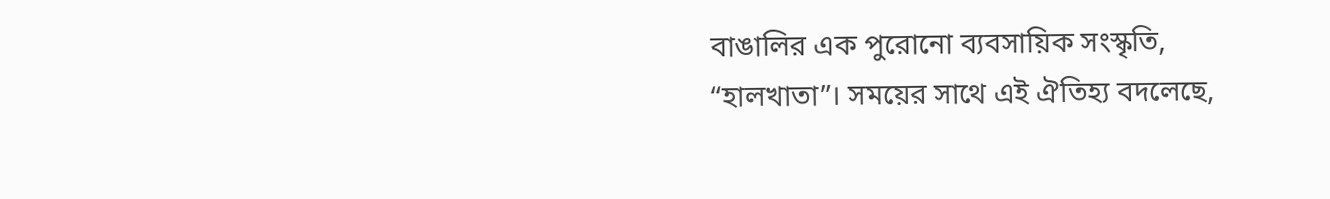বাঙালির এক পুরোনো ব্যবসায়িক সংস্কৃতি, “হালখাতা”। সময়ের সাথে এই ঐতিহ্য বদলেছে,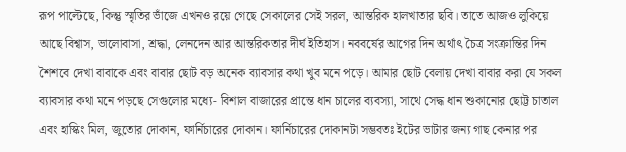রূপ পাল্টেছে, কিন্তু স্মৃতির ভাঁজে এখনও রয়ে গেছে সেকালের সেই সরল, আন্তরিক হালখাতার ছবি। তাতে আজও লুকিয়ে আছে বিশ্বাস, ভালোবাসা, শ্রদ্ধা, লেনদেন আর আন্তরিকতার দীর্ঘ ইতিহাস। নববর্ষের আগের দিন অর্থাৎ চৈত্র সংক্রান্তির দিন শৈশবে দেখা বাবাকে এবং বাবার ছোট বড় অনেক ব্যাবসার কথা খুব মনে পড়ে। আমার ছোট বেলায় দেখা বাবার করা যে সকল ব্যাবসার কথা মনে পড়ছে সেগুলোর মধ্যে- বিশাল বাজারের প্রান্তে ধান চালের ব্যবস্যা, সাথে সেদ্ধ ধান শুকানোর ছোট্ট চাতাল এবং হাস্কিং মিল, জুতোর দোকান, ফার্নিচারের দোকান। ফার্নিচারের দোকানটা সম্ভবতঃ ইটের ভাটার জন্য গাছ কেনার পর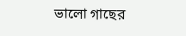ভালো গাছের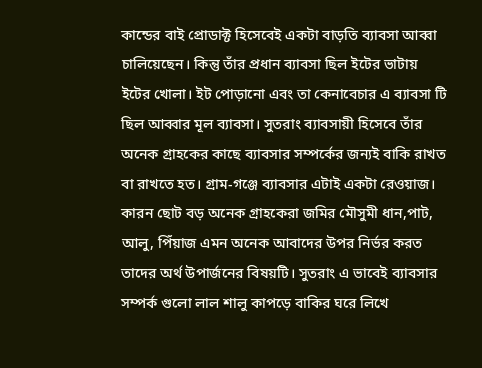কান্ডের বাই প্রোডাক্ট হিসেবেই একটা বাড়তি ব্যাবসা আব্বা চালিয়েছেন। কিন্তু তাঁর প্রধান ব্যাবসা ছিল ইটের ভাটায় ইটের খোলা। ইট পোড়ানো এবং তা কেনাবেচার এ ব্যাবসা টি ছিল আব্বার মূল ব্যাবসা। সুতরাং ব্যাবসায়ী হিসেবে তাঁর অনেক গ্রাহকের কাছে ব্যাবসার সম্পর্কের জন্যই বাকি রাখত বা রাখতে হত। গ্রাম-গঞ্জে ব্যাবসার এটাই একটা রেওয়াজ। কারন ছোট বড় অনেক গ্রাহকেরা জমির মৌসুমী ধান,পাট, আলু, পিঁয়াজ এমন অনেক আবাদের উপর নির্ভর করত তাদের অর্থ উপার্জনের বিষয়টি। সুতরাং এ ভাবেই ব্যাবসার সম্পর্ক গুলো লাল শালু কাপড়ে বাকির ঘরে লিখে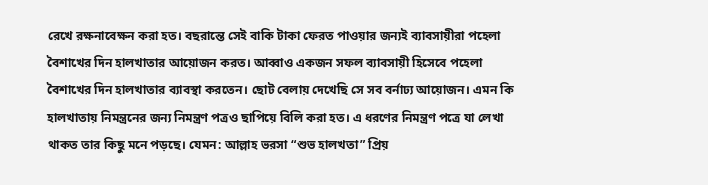রেখে রক্ষনাবেক্ষন করা হত। বছরান্তে সেই বাকি টাকা ফেরত পাওয়ার জন্যই ব্যাবসায়ীরা পহেলা বৈশাখের দিন হালখাতার আয়োজন করত। আব্বাও একজন সফল ব্যাবসায়ী হিসেবে পহেলা বৈশাখের দিন হালখাতার ব্যাবস্থা করতেন। ছোট বেলায় দেখেছি সে সব বর্নাঢ্য আয়োজন। এমন কি হালখাতায় নিমন্ত্রনের জন্য নিমন্ত্রণ পত্রও ছাপিয়ে বিলি করা হত। এ ধরণের নিমন্ত্রণ পত্রে যা লেখা থাকত তার কিছু মনে পড়ছে। যেমন: আল্লাহ ভরসা “শুভ হালখতা” প্রিয়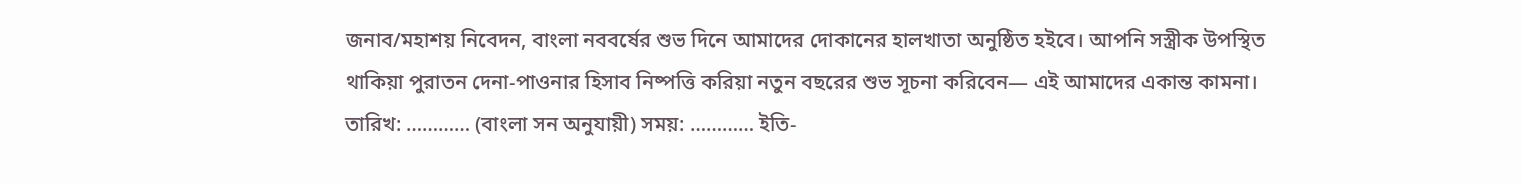জনাব/মহাশয় নিবেদন, বাংলা নববর্ষের শুভ দিনে আমাদের দোকানের হালখাতা অনুষ্ঠিত হইবে। আপনি সস্ত্রীক উপস্থিত থাকিয়া পুরাতন দেনা-পাওনার হিসাব নিষ্পত্তি করিয়া নতুন বছরের শুভ সূচনা করিবেন— এই আমাদের একান্ত কামনা। তারিখ: ………… (বাংলা সন অনুযায়ী) সময়: ………… ইতি-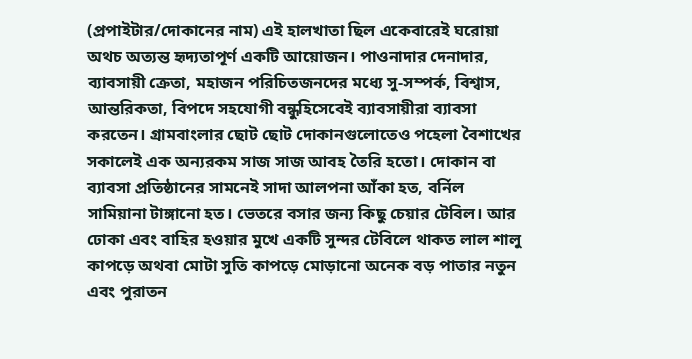(প্রপাইটার/দোকানের নাম) এই হালখাতা ছিল একেবারেই ঘরোয়া অথচ অত্যন্ত হৃদ্যতাপূর্ণ একটি আয়োজন। পাওনাদার দেনাদার, ব্যাবসায়ী ক্রেতা, মহাজন পরিচিতজনদের মধ্যে সু-সম্পর্ক, বিশ্বাস, আন্তরিকতা, বিপদে সহযোগী বন্ধুহিসেবেই ব্যাবসায়ীরা ব্যাবসা করতেন। গ্রামবাংলার ছোট ছোট দোকানগুলোতেও পহেলা বৈশাখের সকালেই এক অন্যরকম সাজ সাজ আবহ তৈরি হতো। দোকান বা ব্যাবসা প্রতিষ্ঠানের সামনেই সাদা আলপনা আঁকা হত, বর্নিল সামিয়ানা টাঙ্গানো হত। ভেতরে বসার জন্য কিছু চেয়ার টেবিল। আর ঢোকা এবং বাহির হওয়ার মুখে একটি সুন্দর টেবিলে থাকত লাল শালু কাপড়ে অথবা মোটা সুতি কাপড়ে মোড়ানো অনেক বড় পাতার নতুন এবং পুরাতন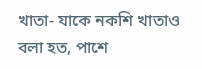খাতা- যাকে নকশি খাতাও বলা হত, পাশে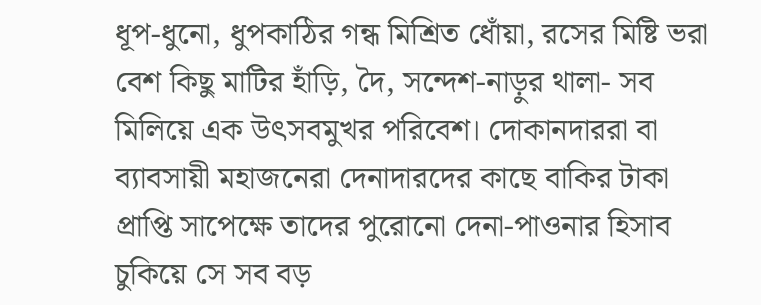ধূপ-ধুনো, ধুপকাঠির গন্ধ মিশ্রিত ধোঁয়া, রসের মিষ্টি ভরা বেশ কিছু মাটির হাঁড়ি, দৈ, সন্দেশ-নাড়ুর থালা- সব মিলিয়ে এক উৎসবমুখর পরিবেশ। দোকানদাররা বা ব্যাবসায়ী মহাজনেরা দেনাদারদের কাছে বাকির টাকা প্রাপ্তি সাপেক্ষে তাদের পুরোনো দেনা-পাওনার হিসাব চুকিয়ে সে সব বড়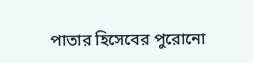পাতার হিসেবের পুরোনো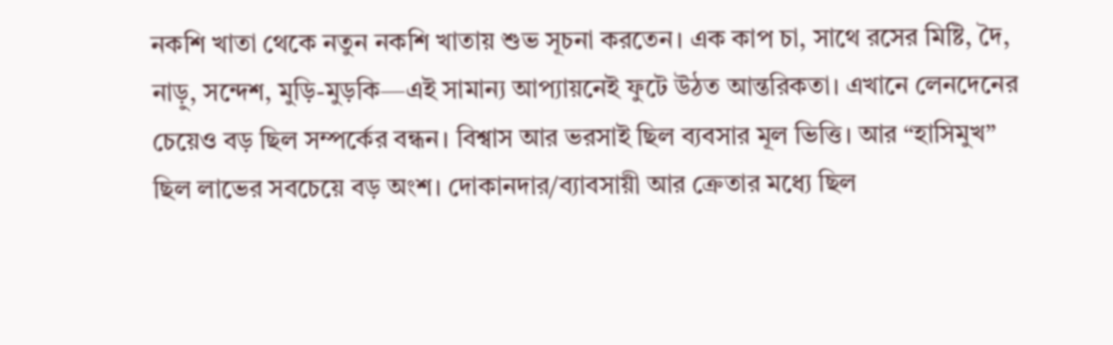নকশি খাতা থেকে নতুন নকশি খাতায় শুভ সূচনা করতেন। এক কাপ চা, সাথে রসের মিষ্টি, দৈ, নাড়ু, সন্দেশ, মুড়ি-মুড়কি—এই সামান্য আপ্যায়নেই ফুটে উঠত আন্তরিকতা। এখানে লেনদেনের চেয়েও বড় ছিল সম্পর্কের বন্ধন। বিশ্বাস আর ভরসাই ছিল ব্যবসার মূল ভিত্তি। আর “হাসিমুখ” ছিল লাভের সবচেয়ে বড় অংশ। দোকানদার/ব্যাবসায়ী আর ক্রেতার মধ্যে ছিল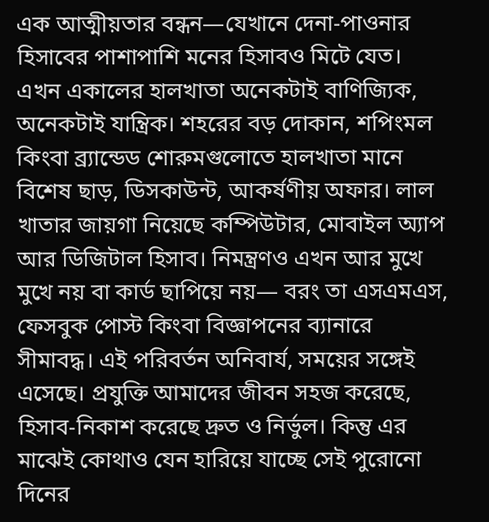এক আত্মীয়তার বন্ধন—যেখানে দেনা-পাওনার হিসাবের পাশাপাশি মনের হিসাবও মিটে যেত। এখন একালের হালখাতা অনেকটাই বাণিজ্যিক, অনেকটাই যান্ত্রিক। শহরের বড় দোকান, শপিংমল কিংবা ব্র্যান্ডেড শোরুমগুলোতে হালখাতা মানে বিশেষ ছাড়, ডিসকাউন্ট, আকর্ষণীয় অফার। লাল খাতার জায়গা নিয়েছে কম্পিউটার, মোবাইল অ্যাপ আর ডিজিটাল হিসাব। নিমন্ত্রণও এখন আর মুখে মুখে নয় বা কার্ড ছাপিয়ে নয়— বরং তা এসএমএস, ফেসবুক পোস্ট কিংবা বিজ্ঞাপনের ব্যানারে সীমাবদ্ধ। এই পরিবর্তন অনিবার্য, সময়ের সঙ্গেই এসেছে। প্রযুক্তি আমাদের জীবন সহজ করেছে, হিসাব-নিকাশ করেছে দ্রুত ও নির্ভুল। কিন্তু এর মাঝেই কোথাও যেন হারিয়ে যাচ্ছে সেই পুরোনো দিনের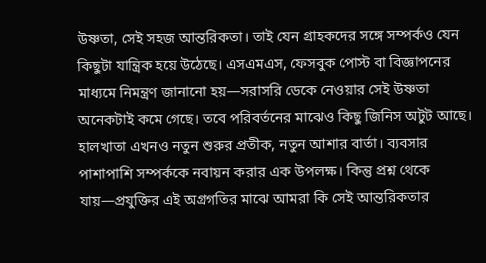উষ্ণতা, সেই সহজ আন্তরিকতা। তাই যেন গ্রাহকদের সঙ্গে সম্পর্কও যেন কিছুটা যান্ত্রিক হয়ে উঠেছে। এসএমএস, ফেসবুক পোস্ট বা বিজ্ঞাপনের মাধ্যমে নিমন্ত্রণ জানানো হয়—সরাসরি ডেকে নেওয়ার সেই উষ্ণতা অনেকটাই কমে গেছে। তবে পরিবর্তনের মাঝেও কিছু জিনিস অটুট আছে। হালখাতা এখনও নতুন শুরুর প্রতীক, নতুন আশার বার্তা। ব্যবসার পাশাপাশি সম্পর্ককে নবায়ন করার এক উপলক্ষ। কিন্তু প্রশ্ন থেকে যায়—প্রযুক্তির এই অগ্রগতির মাঝে আমরা কি সেই আন্তরিকতার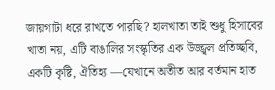জায়গাটা ধরে রাখতে পারছি? হালখাতা তাই শুধু হিসাবের খাতা নয়, এটি বাঙালির সংস্কৃতির এক উজ্জ্বল প্রতিচ্ছবি, একটি কৃষ্টি, ঐতিহ্য —যেখানে অতীত আর বর্তমান হাত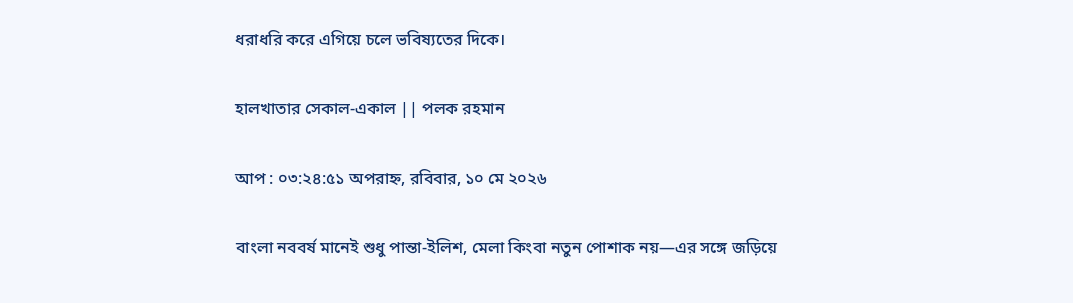ধরাধরি করে এগিয়ে চলে ভবিষ্যতের দিকে।

হালখাতার সেকাল-একাল || পলক রহমান

আপ : ০৩:২৪:৫১ অপরাহ্ন, রবিবার, ১০ মে ২০২৬

বাংলা নববর্ষ মানেই শুধু পান্তা-ইলিশ, মেলা কিংবা নতুন পোশাক নয়—এর সঙ্গে জড়িয়ে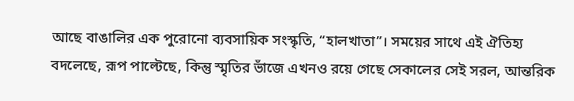আছে বাঙালির এক পুরোনো ব্যবসায়িক সংস্কৃতি, “হালখাতা”। সময়ের সাথে এই ঐতিহ্য বদলেছে, রূপ পাল্টেছে, কিন্তু স্মৃতির ভাঁজে এখনও রয়ে গেছে সেকালের সেই সরল, আন্তরিক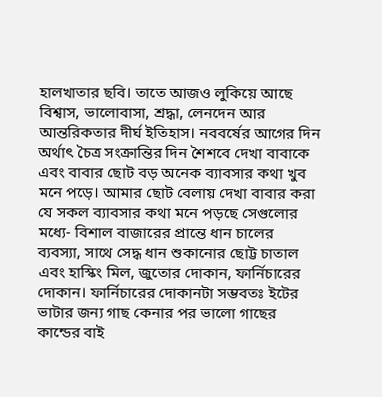হালখাতার ছবি। তাতে আজও লুকিয়ে আছে বিশ্বাস, ভালোবাসা, শ্রদ্ধা, লেনদেন আর আন্তরিকতার দীর্ঘ ইতিহাস। নববর্ষের আগের দিন অর্থাৎ চৈত্র সংক্রান্তির দিন শৈশবে দেখা বাবাকে এবং বাবার ছোট বড় অনেক ব্যাবসার কথা খুব মনে পড়ে। আমার ছোট বেলায় দেখা বাবার করা যে সকল ব্যাবসার কথা মনে পড়ছে সেগুলোর মধ্যে- বিশাল বাজারের প্রান্তে ধান চালের ব্যবস্যা, সাথে সেদ্ধ ধান শুকানোর ছোট্ট চাতাল এবং হাস্কিং মিল, জুতোর দোকান, ফার্নিচারের দোকান। ফার্নিচারের দোকানটা সম্ভবতঃ ইটের ভাটার জন্য গাছ কেনার পর ভালো গাছের কান্ডের বাই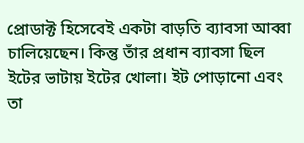প্রোডাক্ট হিসেবেই একটা বাড়তি ব্যাবসা আব্বা চালিয়েছেন। কিন্তু তাঁর প্রধান ব্যাবসা ছিল ইটের ভাটায় ইটের খোলা। ইট পোড়ানো এবং তা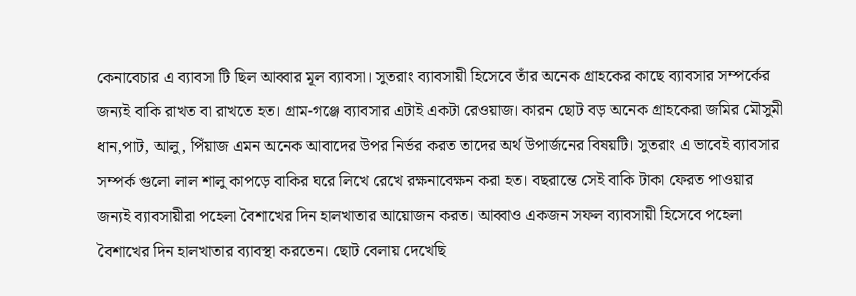কেনাবেচার এ ব্যাবসা টি ছিল আব্বার মূল ব্যাবসা। সুতরাং ব্যাবসায়ী হিসেবে তাঁর অনেক গ্রাহকের কাছে ব্যাবসার সম্পর্কের জন্যই বাকি রাখত বা রাখতে হত। গ্রাম-গঞ্জে ব্যাবসার এটাই একটা রেওয়াজ। কারন ছোট বড় অনেক গ্রাহকেরা জমির মৌসুমী ধান,পাট, আলু, পিঁয়াজ এমন অনেক আবাদের উপর নির্ভর করত তাদের অর্থ উপার্জনের বিষয়টি। সুতরাং এ ভাবেই ব্যাবসার সম্পর্ক গুলো লাল শালু কাপড়ে বাকির ঘরে লিখে রেখে রক্ষনাবেক্ষন করা হত। বছরান্তে সেই বাকি টাকা ফেরত পাওয়ার জন্যই ব্যাবসায়ীরা পহেলা বৈশাখের দিন হালখাতার আয়োজন করত। আব্বাও একজন সফল ব্যাবসায়ী হিসেবে পহেলা বৈশাখের দিন হালখাতার ব্যাবস্থা করতেন। ছোট বেলায় দেখেছি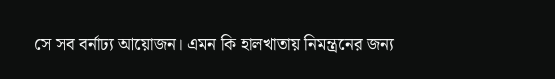সে সব বর্নাঢ্য আয়োজন। এমন কি হালখাতায় নিমন্ত্রনের জন্য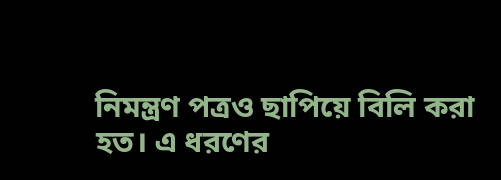নিমন্ত্রণ পত্রও ছাপিয়ে বিলি করা হত। এ ধরণের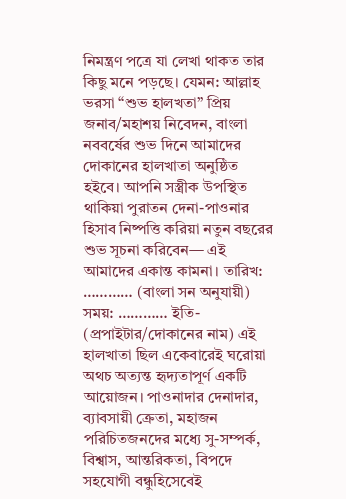নিমন্ত্রণ পত্রে যা লেখা থাকত তার কিছু মনে পড়ছে। যেমন: আল্লাহ ভরসা “শুভ হালখতা” প্রিয় জনাব/মহাশয় নিবেদন, বাংলা নববর্ষের শুভ দিনে আমাদের দোকানের হালখাতা অনুষ্ঠিত হইবে। আপনি সস্ত্রীক উপস্থিত থাকিয়া পুরাতন দেনা-পাওনার হিসাব নিষ্পত্তি করিয়া নতুন বছরের শুভ সূচনা করিবেন— এই আমাদের একান্ত কামনা। তারিখ: ………… (বাংলা সন অনুযায়ী) সময়: ………… ইতি- (প্রপাইটার/দোকানের নাম) এই হালখাতা ছিল একেবারেই ঘরোয়া অথচ অত্যন্ত হৃদ্যতাপূর্ণ একটি আয়োজন। পাওনাদার দেনাদার, ব্যাবসায়ী ক্রেতা, মহাজন পরিচিতজনদের মধ্যে সু-সম্পর্ক, বিশ্বাস, আন্তরিকতা, বিপদে সহযোগী বন্ধুহিসেবেই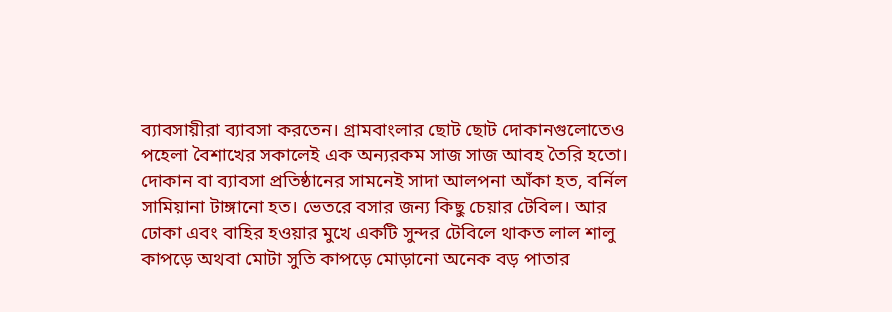ব্যাবসায়ীরা ব্যাবসা করতেন। গ্রামবাংলার ছোট ছোট দোকানগুলোতেও পহেলা বৈশাখের সকালেই এক অন্যরকম সাজ সাজ আবহ তৈরি হতো। দোকান বা ব্যাবসা প্রতিষ্ঠানের সামনেই সাদা আলপনা আঁকা হত, বর্নিল সামিয়ানা টাঙ্গানো হত। ভেতরে বসার জন্য কিছু চেয়ার টেবিল। আর ঢোকা এবং বাহির হওয়ার মুখে একটি সুন্দর টেবিলে থাকত লাল শালু কাপড়ে অথবা মোটা সুতি কাপড়ে মোড়ানো অনেক বড় পাতার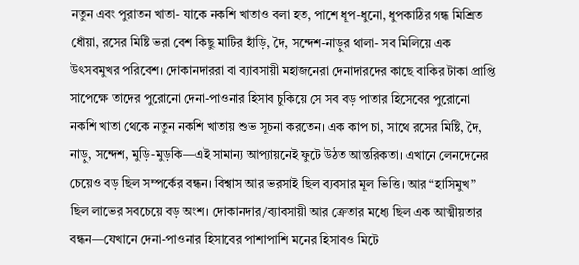নতুন এবং পুরাতন খাতা- যাকে নকশি খাতাও বলা হত, পাশে ধূপ-ধুনো, ধুপকাঠির গন্ধ মিশ্রিত ধোঁয়া, রসের মিষ্টি ভরা বেশ কিছু মাটির হাঁড়ি, দৈ, সন্দেশ-নাড়ুর থালা- সব মিলিয়ে এক উৎসবমুখর পরিবেশ। দোকানদাররা বা ব্যাবসায়ী মহাজনেরা দেনাদারদের কাছে বাকির টাকা প্রাপ্তি সাপেক্ষে তাদের পুরোনো দেনা-পাওনার হিসাব চুকিয়ে সে সব বড় পাতার হিসেবের পুরোনো নকশি খাতা থেকে নতুন নকশি খাতায় শুভ সূচনা করতেন। এক কাপ চা, সাথে রসের মিষ্টি, দৈ, নাড়ু, সন্দেশ, মুড়ি-মুড়কি—এই সামান্য আপ্যায়নেই ফুটে উঠত আন্তরিকতা। এখানে লেনদেনের চেয়েও বড় ছিল সম্পর্কের বন্ধন। বিশ্বাস আর ভরসাই ছিল ব্যবসার মূল ভিত্তি। আর “হাসিমুখ” ছিল লাভের সবচেয়ে বড় অংশ। দোকানদার/ব্যাবসায়ী আর ক্রেতার মধ্যে ছিল এক আত্মীয়তার বন্ধন—যেখানে দেনা-পাওনার হিসাবের পাশাপাশি মনের হিসাবও মিটে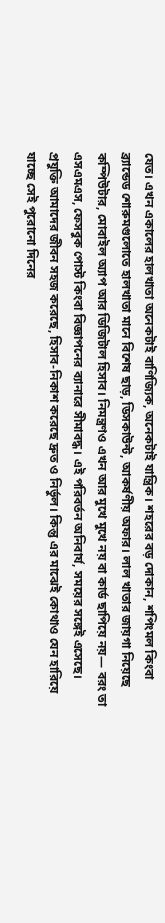যেত। এখন একালের হালখাতা অনেকটাই বাণিজ্যিক, অনেকটাই যান্ত্রিক। শহরের বড় দোকান, শপিংমল কিংবা ব্র্যান্ডেড শোরুমগুলোতে হালখাতা মানে বিশেষ ছাড়, ডিসকাউন্ট, আকর্ষণীয় অফার। লাল খাতার জায়গা নিয়েছে কম্পিউটার, মোবাইল অ্যাপ আর ডিজিটাল হিসাব। নিমন্ত্রণও এখন আর মুখে মুখে নয় বা কার্ড ছাপিয়ে নয়— বরং তা এসএমএস, ফেসবুক পোস্ট কিংবা বিজ্ঞাপনের ব্যানারে সীমাবদ্ধ। এই পরিবর্তন অনিবার্য, সময়ের সঙ্গেই এসেছে। প্রযুক্তি আমাদের জীবন সহজ করেছে, হিসাব-নিকাশ করেছে দ্রুত ও নির্ভুল। কিন্তু এর মাঝেই কোথাও যেন হারিয়ে যাচ্ছে সেই পুরোনো দিনের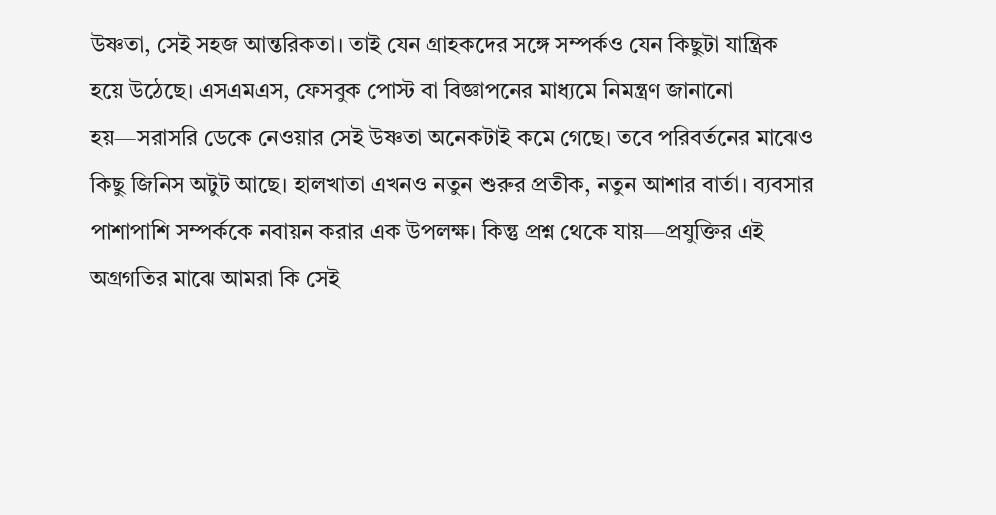উষ্ণতা, সেই সহজ আন্তরিকতা। তাই যেন গ্রাহকদের সঙ্গে সম্পর্কও যেন কিছুটা যান্ত্রিক হয়ে উঠেছে। এসএমএস, ফেসবুক পোস্ট বা বিজ্ঞাপনের মাধ্যমে নিমন্ত্রণ জানানো হয়—সরাসরি ডেকে নেওয়ার সেই উষ্ণতা অনেকটাই কমে গেছে। তবে পরিবর্তনের মাঝেও কিছু জিনিস অটুট আছে। হালখাতা এখনও নতুন শুরুর প্রতীক, নতুন আশার বার্তা। ব্যবসার পাশাপাশি সম্পর্ককে নবায়ন করার এক উপলক্ষ। কিন্তু প্রশ্ন থেকে যায়—প্রযুক্তির এই অগ্রগতির মাঝে আমরা কি সেই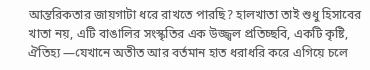আন্তরিকতার জায়গাটা ধরে রাখতে পারছি? হালখাতা তাই শুধু হিসাবের খাতা নয়, এটি বাঙালির সংস্কৃতির এক উজ্জ্বল প্রতিচ্ছবি, একটি কৃষ্টি, ঐতিহ্য —যেখানে অতীত আর বর্তমান হাত ধরাধরি করে এগিয়ে চলে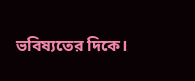ভবিষ্যতের দিকে।